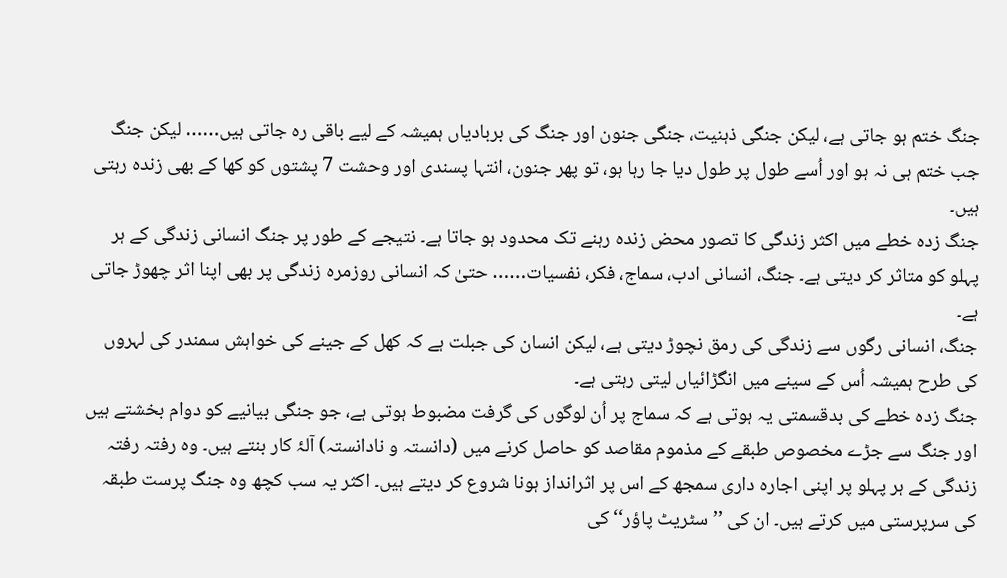جنگ ختم ہو جاتی ہے، لیکن جنگی ذہنیت، جنگی جنون اور جنگ کی بربادیاں ہمیشہ کے لیے باقی رہ جاتی ہیں…… لیکن جنگ جب ختم ہی نہ ہو اور اُسے طول پر طول دیا جا رہا ہو، تو پھر جنون، انتہا پسندی اور وحشت 7 پشتوں کو کھا کے بھی زندہ رہتی ہیں۔
جنگ زدہ خطے میں اکثر زندگی کا تصور محض زندہ رہنے تک محدود ہو جاتا ہے۔ نتیجے کے طور پر جنگ انسانی زندگی کے ہر پہلو کو متاثر کر دیتی ہے۔ جنگ، انسانی ادب، سماج، فکر، نفسیات…… حتیٰ کہ انسانی روزمرہ زندگی پر بھی اپنا اثر چھوڑ جاتی ہے۔
جنگ، انسانی رگوں سے زندگی کی رمق نچوڑ دیتی ہے، لیکن انسان کی جبلت ہے کہ کھل کے جینے کی خواہش سمندر کی لہروں کی طرح ہمیشہ اُس کے سینے میں انگڑائیاں لیتی رہتی ہے۔
جنگ زدہ خطے کی بدقسمتی یہ ہوتی ہے کہ سماج پر اُن لوگوں کی گرفت مضبوط ہوتی ہے، جو جنگی بیانیے کو دوام بخشتے ہیں اور جنگ سے جڑے مخصوص طبقے کے مذموم مقاصد کو حاصل کرنے میں (دانستہ و نادانستہ) آلۂ کار بنتے ہیں۔ وہ رفتہ رفتہ زندگی کے ہر پہلو پر اپنی اجارہ داری سمجھ کے اس پر اثرانداز ہونا شروع کر دیتے ہیں۔ اکثر یہ سب کچھ وہ جنگ پرست طبقہ کی سرپرستی میں کرتے ہیں۔ ان کی ’’سٹریٹ پاؤر‘‘ کی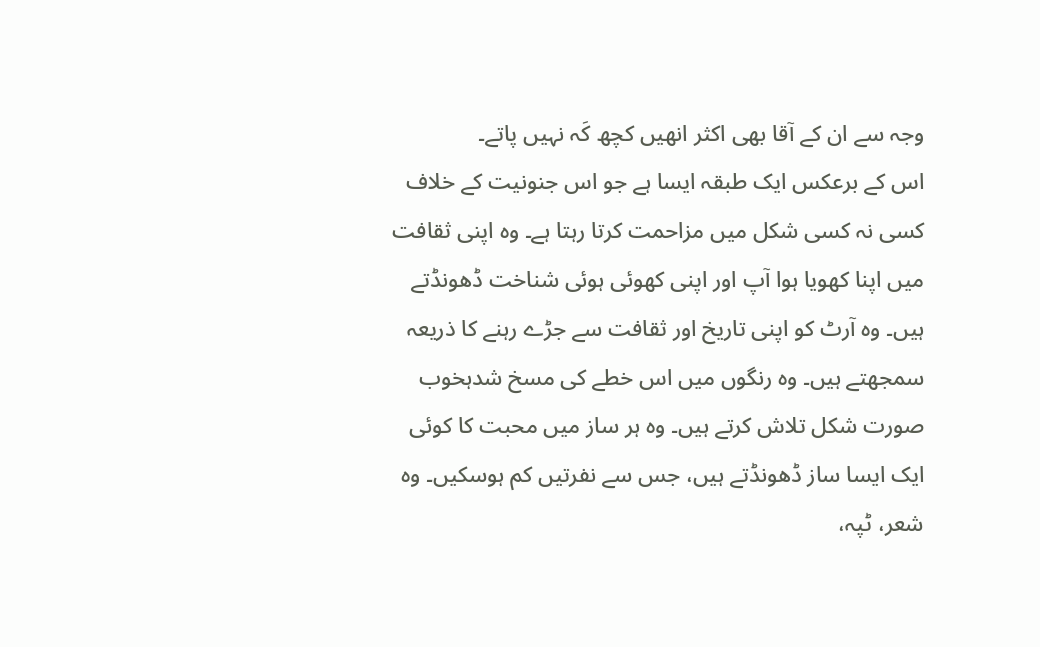وجہ سے ان کے آقا بھی اکثر انھیں کچھ کَہ نہیں پاتے۔
اس کے برعکس ایک طبقہ ایسا ہے جو اس جنونیت کے خلاف کسی نہ کسی شکل میں مزاحمت کرتا رہتا ہے۔ وہ اپنی ثقافت میں اپنا کھویا ہوا آپ اور اپنی کھوئی ہوئی شناخت ڈھونڈتے ہیں۔ وہ آرٹ کو اپنی تاریخ اور ثقافت سے جڑے رہنے کا ذریعہ سمجھتے ہیں۔ وہ رنگوں میں اس خطے کی مسخ شدہخوب صورت شکل تلاش کرتے ہیں۔ وہ ہر ساز میں محبت کا کوئی ایک ایسا ساز ڈھونڈتے ہیں، جس سے نفرتیں کم ہوسکیں۔ وہ شعر، ٹپہ،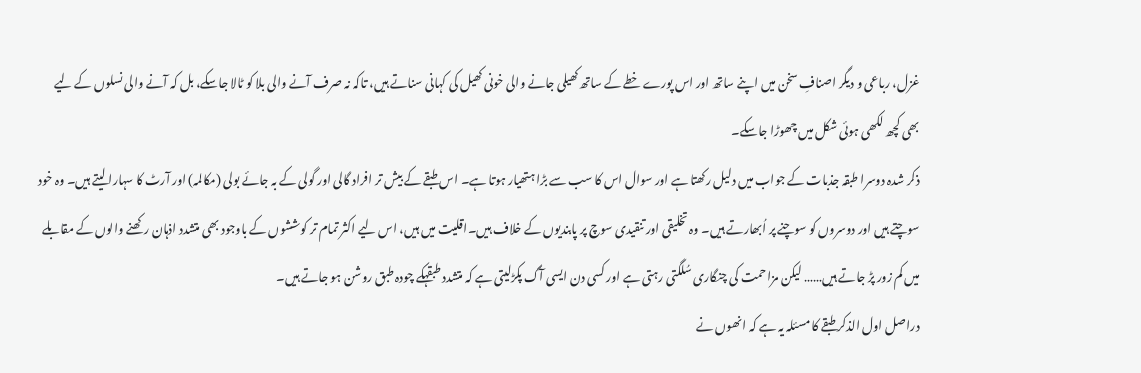غزل، رباعی و دیگر اصنافِ سخن میں اپنے ساتھ اور اس پورے خطے کے ساتھ کھیلی جانے والی خونی کھیل کی کہانی سناتے ہیں، تاکہ نہ صرف آنے والی بلا کو ٹالا جاسکے، بل کہ آنے والی نسلوں کے لیے بھی کچھ لکھی ہوئی شکل میں چھوڑا جاسکے۔
ذکر شدہ دوسرا طبقہ جذبات کے جواب میں دلیل رکھتا ہے اور سوال اس کا سب سے بڑا ہتھیار ہوتا ہے۔ اس طبقے کے بیش تر افراد گالی اور گولی کے بہ جائے بولی (مکالمہ) اور آرٹ کا سہارا لیتے ہیں۔ وہ خود سوچتے ہیں اور دوسروں کو سوچنے پر اُبھارتے ہیں۔ وہ تخلیقی اور تنقیدی سوچ پر پابندیوں کے خلاف ہیں۔اقلیت میں ہیں، اس لیے اکثر تمام تر کوششوں کے باوجود بھی متشدد اذہان رکھنے والوں کے مقابلے میں کم زور پڑ جاتے ہیں…… لیکن مزاحمت کی چنگاری سُلگتی رہتی ہے اور کسی دن ایسی آگ پکڑلیتی ہے کہ متشدد طبقہکے چودہ طبق روشن ہو جاتے ہیں۔
دراصل اول الذکر طبقے کا مسئلہ یہ ہے کہ انھوں نے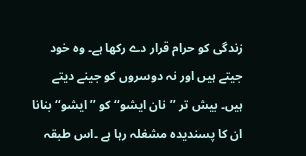زندگی کو حرام قرار دے رکھا ہے۔ وہ خود جیتے ہیں اور نہ دوسروں کو جینے دیتے ہیں۔ بیش تر ’’نان ایشو‘‘ کو ’’ایشو‘‘ بنانا ان کا پسندیدہ مشغلہ رہا ہے ۔اس طبقہ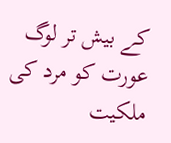کے بیش تر لوگ عورت کو مرد کی ملکیت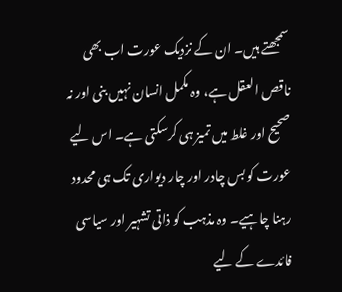سمجھتے ہیں۔ ان کے نزدیک عورت اب بھی ناقص العقل ہے، وہ مکمل انسان نہیں بنی اور نہ صحیح اور غلط میں تمیز ہی کرسکتی ہے۔ اس لیے عورت کو بس چادر اور چار دیواری تک ہی محدود رہنا چاہیے۔ وہ مذہب کو ذاتی تشہیر اور سیاسی فائدے کے لیے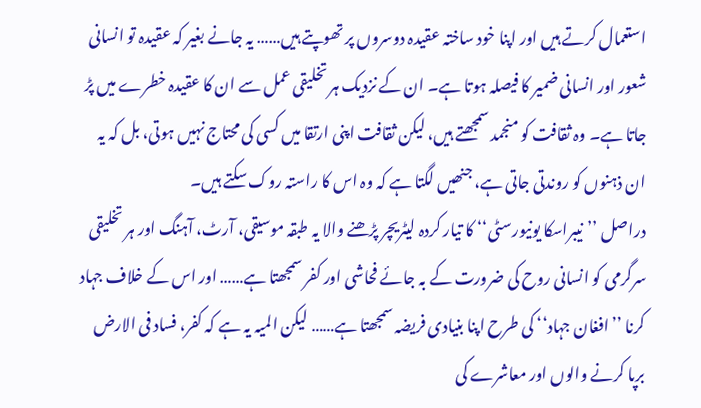استعمال کرتے ہیں اور اپنا خود ساختہ عقیدہ دوسروں پر تھوپتے ہیں…… یہ جانے بغیر کہ عقیدہ تو انسانی شعور اور انسانی ضمیر کا فیصلہ ہوتا ہے۔ ان کے نزدیک ہر تخلیقی عمل سے ان کا عقیدہ خطرے میں پڑ جاتا ہے۔ وہ ثقافت کو منجمد سمجھتے ہیں، لیکن ثقافت اپنی ارتقا میں کسی کی محتاج نہیں ہوتی، بل کہ یہ ان ذہنوں کو روندتی جاتی ہے، جنھیں لگتا ہے کہ وہ اس کا راستہ روک سکتے ہیں۔
دراصل ’’نیبراسکا یونیورسٹی‘‘ کا تیار کردہ لیٹریچر پڑھنے والا یہ طبقہ موسیقی، آرٹ، آہنگ اور ہر تخلیقی سرگرمی کو انسانی روح کی ضرورت کے بہ جائے فحاشی اور کفر سمجھتا ہے…… اور اس کے خلاف جہاد کرنا ’’افغان جہاد‘‘ کی طرح اپنا بنیادی فریضہ سمجھتا ہے…… لیکن المیہ یہ ہے کہ کفر، فساد فی الارض برپا کرنے والوں اور معاشرے کی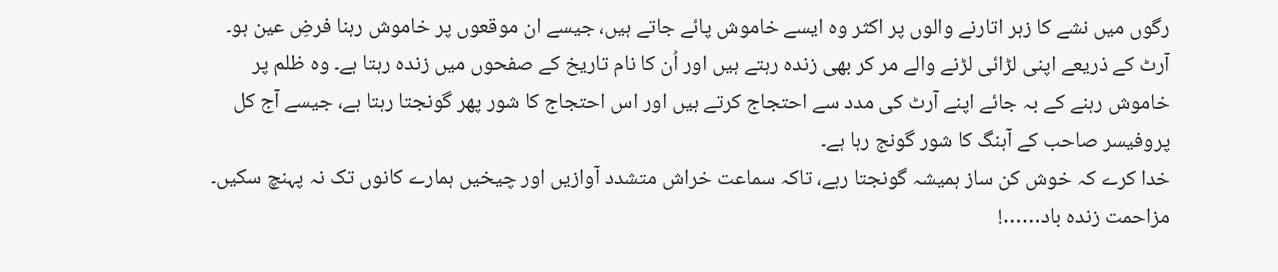رگوں میں نشے کا زہر اتارنے والوں پر اکثر وہ ایسے خاموش پائے جاتے ہیں، جیسے ان موقعوں پر خاموش رہنا فرضِ عین ہو۔
آرٹ کے ذریعے اپنی لڑائی لڑنے والے مر کر بھی زندہ رہتے ہیں اور اُن کا نام تاریخ کے صفحوں میں زندہ رہتا ہے۔ وہ ظلم پر خاموش رہنے کے بہ جائے اپنے آرٹ کی مدد سے احتجاج کرتے ہیں اور اس احتجاج کا شور پھر گونجتا رہتا ہے، جیسے آج کل پروفیسر صاحب کے آہنگ کا شور گونج رہا ہے۔
خدا کرے کہ خوش کن ساز ہمیشہ گونجتا رہے، تاکہ سماعت خراش متشدد آوازیں اور چیخیں ہمارے کانوں تک نہ پہنچ سکیں۔
مزاحمت زندہ باد……!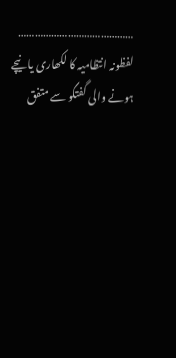……………………………………
لفظونہ انتظامیہ کا لکھاری یا نیچے ہونے والی گفتگو سے متفق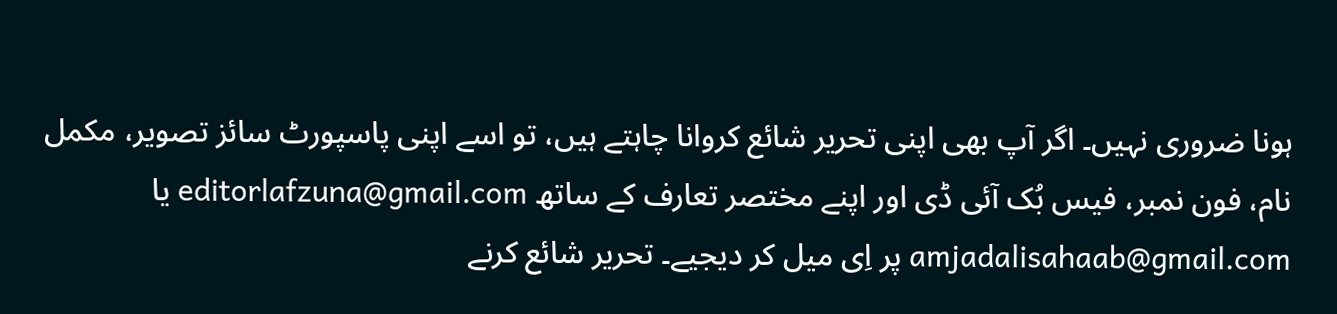ہونا ضروری نہیں۔ اگر آپ بھی اپنی تحریر شائع کروانا چاہتے ہیں، تو اسے اپنی پاسپورٹ سائز تصویر، مکمل نام، فون نمبر، فیس بُک آئی ڈی اور اپنے مختصر تعارف کے ساتھ editorlafzuna@gmail.com یا amjadalisahaab@gmail.com پر اِی میل کر دیجیے۔ تحریر شائع کرنے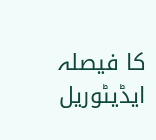کا فیصلہ ایڈیٹوریل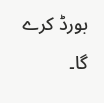بورڈ کرے گا۔